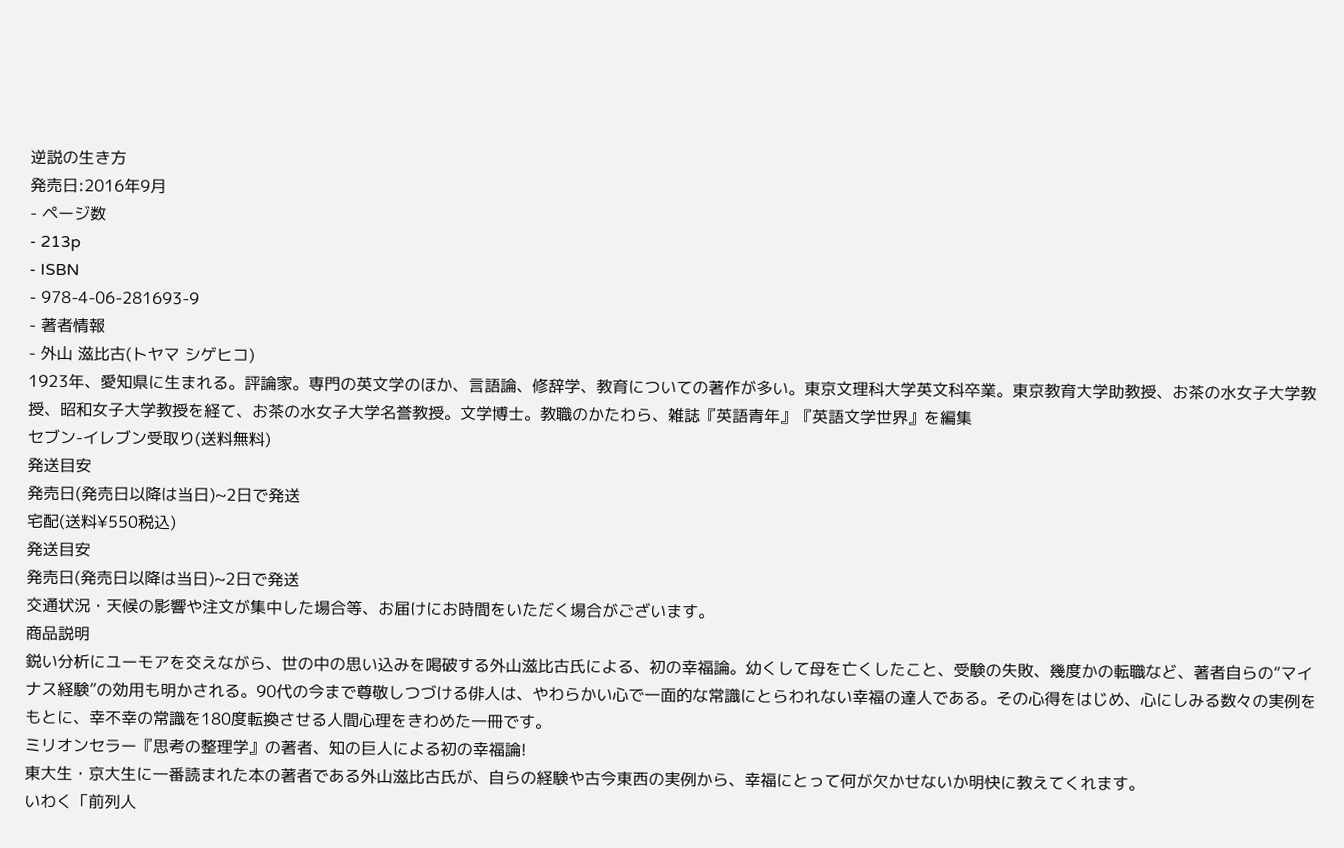逆説の生き方
発売日:2016年9月
- ページ数
- 213p
- ISBN
- 978-4-06-281693-9
- 著者情報
- 外山 滋比古(トヤマ シゲヒコ)
1923年、愛知県に生まれる。評論家。専門の英文学のほか、言語論、修辞学、教育についての著作が多い。東京文理科大学英文科卒業。東京教育大学助教授、お茶の水女子大学教授、昭和女子大学教授を経て、お茶の水女子大学名誉教授。文学博士。教職のかたわら、雑誌『英語青年』『英語文学世界』を編集
セブン-イレブン受取り(送料無料)
発送目安
発売日(発売日以降は当日)~2日で発送
宅配(送料¥550税込)
発送目安
発売日(発売日以降は当日)~2日で発送
交通状況・天候の影響や注文が集中した場合等、お届けにお時間をいただく場合がございます。
商品説明
鋭い分析にユーモアを交えながら、世の中の思い込みを喝破する外山滋比古氏による、初の幸福論。幼くして母を亡くしたこと、受験の失敗、幾度かの転職など、著者自らの“マイナス経験”の効用も明かされる。90代の今まで尊敬しつづける俳人は、やわらかい心で一面的な常識にとらわれない幸福の達人である。その心得をはじめ、心にしみる数々の実例をもとに、幸不幸の常識を180度転換させる人間心理をきわめた一冊です。
ミリオンセラー『思考の整理学』の著者、知の巨人による初の幸福論!
東大生・京大生に一番読まれた本の著者である外山滋比古氏が、自らの経験や古今東西の実例から、幸福にとって何が欠かせないか明快に教えてくれます。
いわく「前列人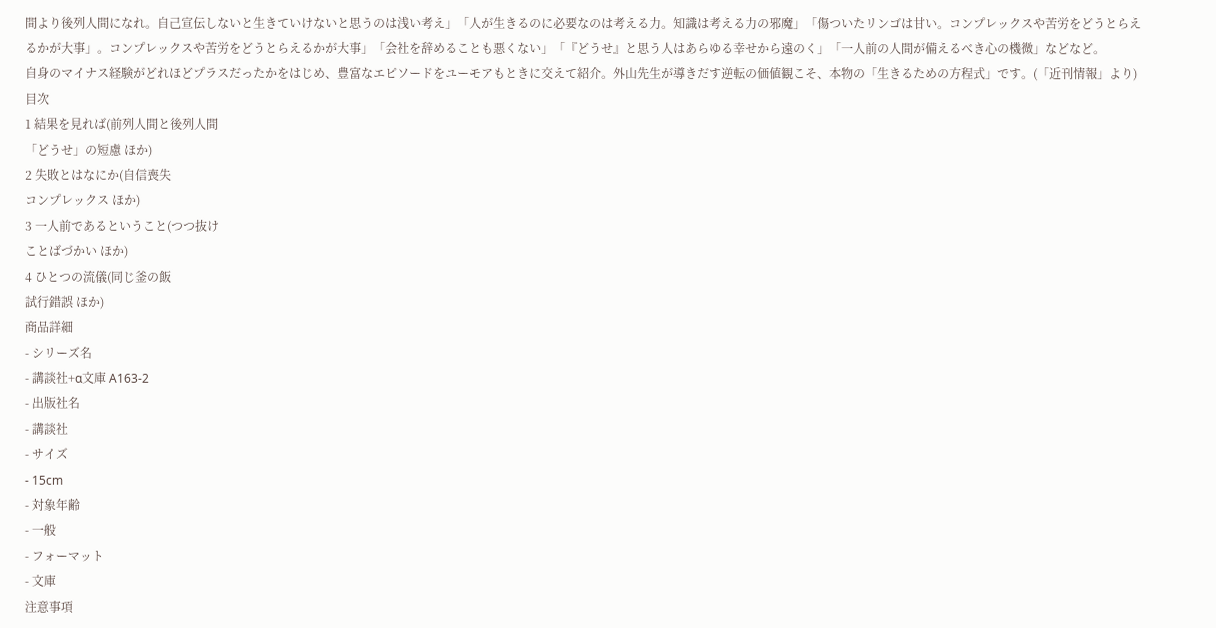間より後列人間になれ。自己宣伝しないと生きていけないと思うのは浅い考え」「人が生きるのに必要なのは考える力。知識は考える力の邪魔」「傷ついたリンゴは甘い。コンプレックスや苦労をどうとらえるかが大事」。コンプレックスや苦労をどうとらえるかが大事」「会社を辞めることも悪くない」「『どうせ』と思う人はあらゆる幸せから遠のく」「一人前の人間が備えるべき心の機微」などなど。
自身のマイナス経験がどれほどプラスだったかをはじめ、豊富なエピソードをユーモアもときに交えて紹介。外山先生が導きだす逆転の価値観こそ、本物の「生きるための方程式」です。(「近刊情報」より)
目次
1 結果を見れば(前列人間と後列人間
「どうせ」の短慮 ほか)
2 失敗とはなにか(自信喪失
コンプレックス ほか)
3 一人前であるということ(つつ抜け
ことばづかい ほか)
4 ひとつの流儀(同じ釜の飯
試行錯誤 ほか)
商品詳細
- シリーズ名
- 講談社+α文庫 A163-2
- 出版社名
- 講談社
- サイズ
- 15cm
- 対象年齢
- 一般
- フォーマット
- 文庫
注意事項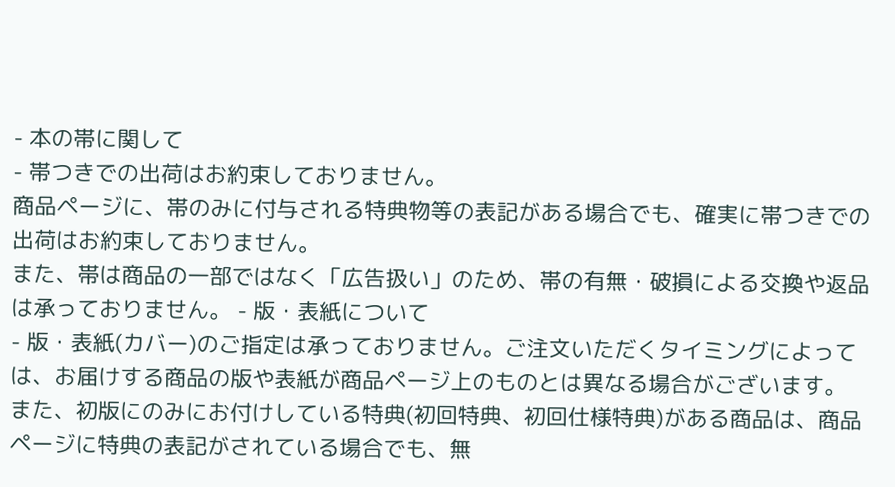- 本の帯に関して
- 帯つきでの出荷はお約束しておりません。
商品ページに、帯のみに付与される特典物等の表記がある場合でも、確実に帯つきでの出荷はお約束しておりません。
また、帯は商品の一部ではなく「広告扱い」のため、帯の有無・破損による交換や返品は承っておりません。 - 版・表紙について
- 版・表紙(カバー)のご指定は承っておりません。ご注文いただくタイミングによっては、お届けする商品の版や表紙が商品ページ上のものとは異なる場合がございます。
また、初版にのみにお付けしている特典(初回特典、初回仕様特典)がある商品は、商品ページに特典の表記がされている場合でも、無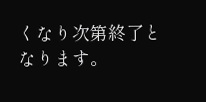くなり次第終了となります。